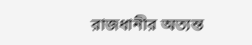রাজধানীর অত্যন্ত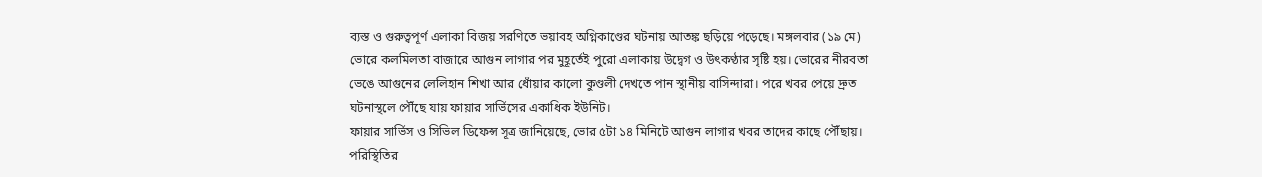ব্যস্ত ও গুরুত্বপূর্ণ এলাকা বিজয় সরণিতে ভয়াবহ অগ্নিকাণ্ডের ঘটনায় আতঙ্ক ছড়িয়ে পড়েছে। মঙ্গলবার (১৯ মে) ভোরে কলমিলতা বাজারে আগুন লাগার পর মুহূর্তেই পুরো এলাকায় উদ্বেগ ও উৎকণ্ঠার সৃষ্টি হয়। ভোরের নীরবতা ভেঙে আগুনের লেলিহান শিখা আর ধোঁয়ার কালো কুণ্ডলী দেখতে পান স্থানীয় বাসিন্দারা। পরে খবর পেয়ে দ্রুত ঘটনাস্থলে পৌঁছে যায় ফায়ার সার্ভিসের একাধিক ইউনিট।
ফায়ার সার্ভিস ও সিভিল ডিফেন্স সূত্র জানিয়েছে, ভোর ৫টা ১৪ মিনিটে আগুন লাগার খবর তাদের কাছে পৌঁছায়। পরিস্থিতির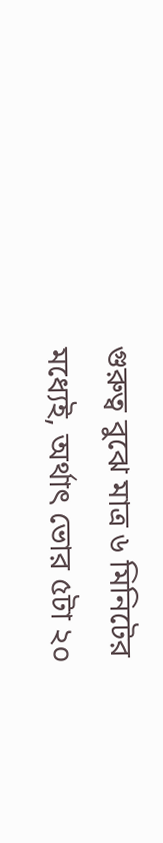গুরুত্ব বুঝে মাত্র ৬ মিনিটের মধ্যেই, অর্থাৎ ভোর ৫টা ২০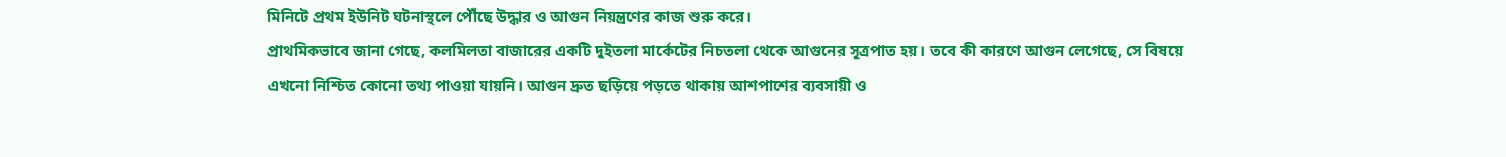মিনিটে প্রথম ইউনিট ঘটনাস্থলে পৌঁছে উদ্ধার ও আগুন নিয়ন্ত্রণের কাজ শুরু করে।
প্রাথমিকভাবে জানা গেছে, কলমিলতা বাজারের একটি দুইতলা মার্কেটের নিচতলা থেকে আগুনের সূত্রপাত হয়। তবে কী কারণে আগুন লেগেছে, সে বিষয়ে এখনো নিশ্চিত কোনো তথ্য পাওয়া যায়নি। আগুন দ্রুত ছড়িয়ে পড়তে থাকায় আশপাশের ব্যবসায়ী ও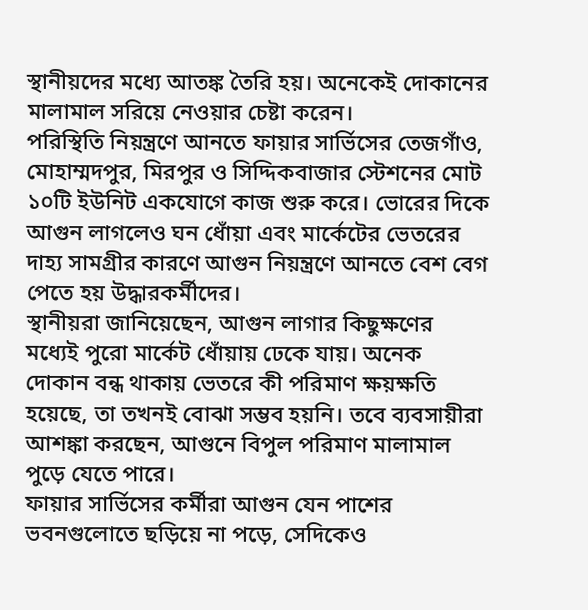স্থানীয়দের মধ্যে আতঙ্ক তৈরি হয়। অনেকেই দোকানের মালামাল সরিয়ে নেওয়ার চেষ্টা করেন।
পরিস্থিতি নিয়ন্ত্রণে আনতে ফায়ার সার্ভিসের তেজগাঁও, মোহাম্মদপুর, মিরপুর ও সিদ্দিকবাজার স্টেশনের মোট ১০টি ইউনিট একযোগে কাজ শুরু করে। ভোরের দিকে আগুন লাগলেও ঘন ধোঁয়া এবং মার্কেটের ভেতরের দাহ্য সামগ্রীর কারণে আগুন নিয়ন্ত্রণে আনতে বেশ বেগ পেতে হয় উদ্ধারকর্মীদের।
স্থানীয়রা জানিয়েছেন, আগুন লাগার কিছুক্ষণের মধ্যেই পুরো মার্কেট ধোঁয়ায় ঢেকে যায়। অনেক দোকান বন্ধ থাকায় ভেতরে কী পরিমাণ ক্ষয়ক্ষতি হয়েছে, তা তখনই বোঝা সম্ভব হয়নি। তবে ব্যবসায়ীরা আশঙ্কা করছেন, আগুনে বিপুল পরিমাণ মালামাল পুড়ে যেতে পারে।
ফায়ার সার্ভিসের কর্মীরা আগুন যেন পাশের ভবনগুলোতে ছড়িয়ে না পড়ে, সেদিকেও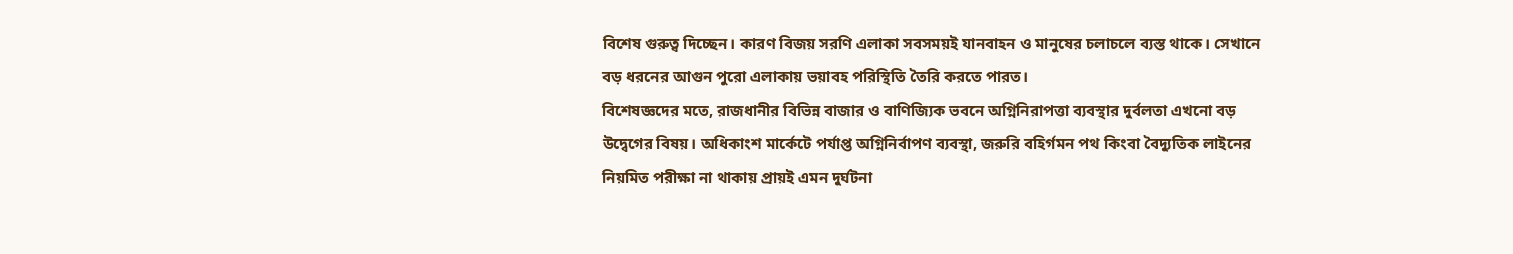বিশেষ গুরুত্ব দিচ্ছেন। কারণ বিজয় সরণি এলাকা সবসময়ই যানবাহন ও মানুষের চলাচলে ব্যস্ত থাকে। সেখানে বড় ধরনের আগুন পুরো এলাকায় ভয়াবহ পরিস্থিতি তৈরি করতে পারত।
বিশেষজ্ঞদের মতে, রাজধানীর বিভিন্ন বাজার ও বাণিজ্যিক ভবনে অগ্নিনিরাপত্তা ব্যবস্থার দুর্বলতা এখনো বড় উদ্বেগের বিষয়। অধিকাংশ মার্কেটে পর্যাপ্ত অগ্নিনির্বাপণ ব্যবস্থা, জরুরি বহির্গমন পথ কিংবা বৈদ্যুতিক লাইনের নিয়মিত পরীক্ষা না থাকায় প্রায়ই এমন দুর্ঘটনা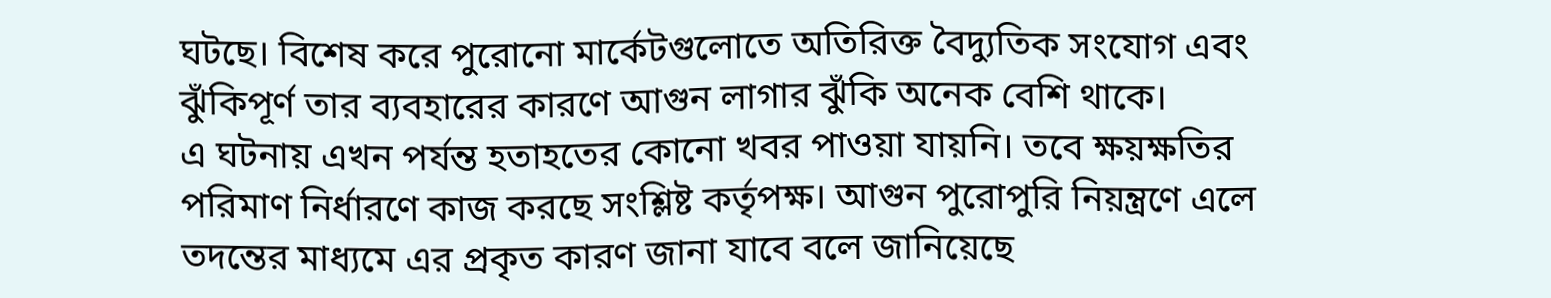ঘটছে। বিশেষ করে পুরোনো মার্কেটগুলোতে অতিরিক্ত বৈদ্যুতিক সংযোগ এবং ঝুঁকিপূর্ণ তার ব্যবহারের কারণে আগুন লাগার ঝুঁকি অনেক বেশি থাকে।
এ ঘটনায় এখন পর্যন্ত হতাহতের কোনো খবর পাওয়া যায়নি। তবে ক্ষয়ক্ষতির পরিমাণ নির্ধারণে কাজ করছে সংশ্লিষ্ট কর্তৃপক্ষ। আগুন পুরোপুরি নিয়ন্ত্রণে এলে তদন্তের মাধ্যমে এর প্রকৃত কারণ জানা যাবে বলে জানিয়েছে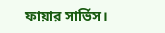ফায়ার সার্ভিস।